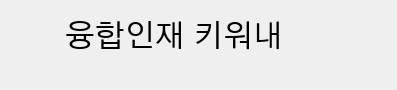융합인재 키워내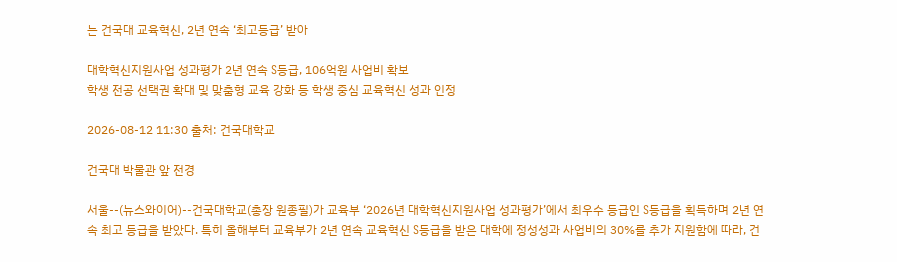는 건국대 교육혁신, 2년 연속 ‘최고등급’ 받아

대학혁신지원사업 성과평가 2년 연속 S등급, 106억원 사업비 확보
학생 전공 선택권 확대 및 맞춤형 교육 강화 등 학생 중심 교육혁신 성과 인정

2026-08-12 11:30 출처: 건국대학교

건국대 박물관 앞 전경

서울--(뉴스와이어)--건국대학교(총장 원종필)가 교육부 ‘2026년 대학혁신지원사업 성과평가’에서 최우수 등급인 S등급을 획득하며 2년 연속 최고 등급을 받았다. 특히 올해부터 교육부가 2년 연속 교육혁신 S등급을 받은 대학에 정성성과 사업비의 30%를 추가 지원함에 따라, 건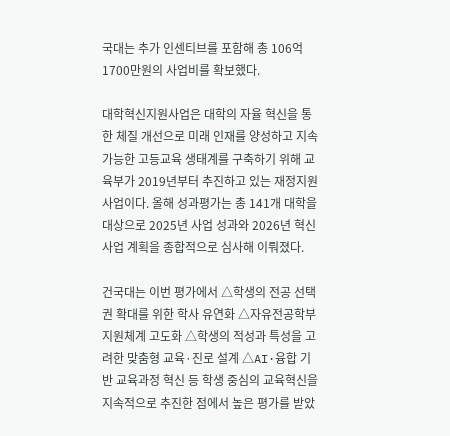국대는 추가 인센티브를 포함해 총 106억1700만원의 사업비를 확보했다.

대학혁신지원사업은 대학의 자율 혁신을 통한 체질 개선으로 미래 인재를 양성하고 지속 가능한 고등교육 생태계를 구축하기 위해 교육부가 2019년부터 추진하고 있는 재정지원 사업이다. 올해 성과평가는 총 141개 대학을 대상으로 2025년 사업 성과와 2026년 혁신사업 계획을 종합적으로 심사해 이뤄졌다.

건국대는 이번 평가에서 △학생의 전공 선택권 확대를 위한 학사 유연화 △자유전공학부 지원체계 고도화 △학생의 적성과 특성을 고려한 맞춤형 교육·진로 설계 △AI·융합 기반 교육과정 혁신 등 학생 중심의 교육혁신을 지속적으로 추진한 점에서 높은 평가를 받았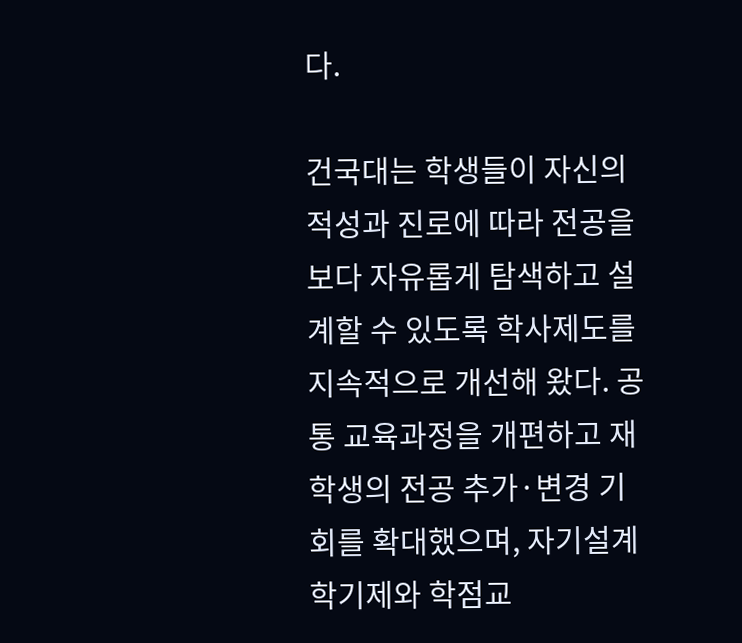다.

건국대는 학생들이 자신의 적성과 진로에 따라 전공을 보다 자유롭게 탐색하고 설계할 수 있도록 학사제도를 지속적으로 개선해 왔다. 공통 교육과정을 개편하고 재학생의 전공 추가·변경 기회를 확대했으며, 자기설계학기제와 학점교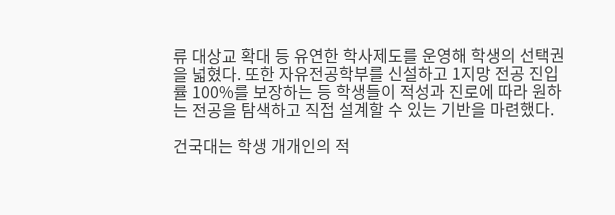류 대상교 확대 등 유연한 학사제도를 운영해 학생의 선택권을 넓혔다. 또한 자유전공학부를 신설하고 1지망 전공 진입률 100%를 보장하는 등 학생들이 적성과 진로에 따라 원하는 전공을 탐색하고 직접 설계할 수 있는 기반을 마련했다.

건국대는 학생 개개인의 적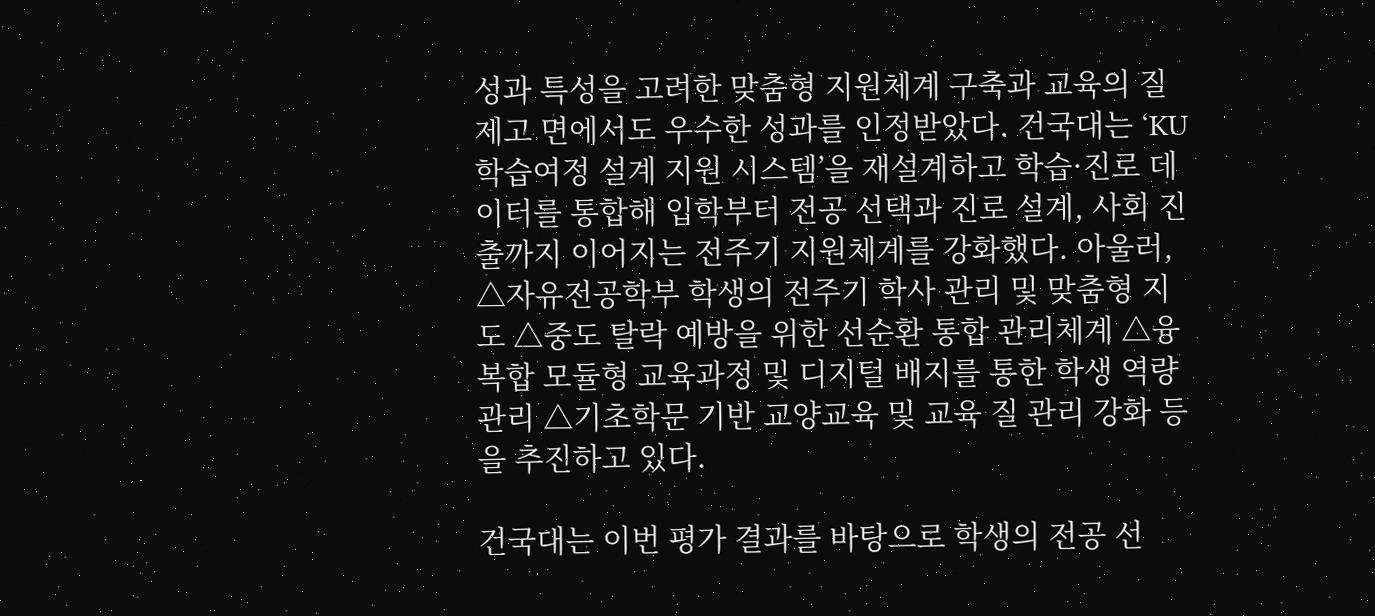성과 특성을 고려한 맞춤형 지원체계 구축과 교육의 질 제고 면에서도 우수한 성과를 인정받았다. 건국대는 ‘KU학습여정 설계 지원 시스템’을 재설계하고 학습·진로 데이터를 통합해 입학부터 전공 선택과 진로 설계, 사회 진출까지 이어지는 전주기 지원체계를 강화했다. 아울러, △자유전공학부 학생의 전주기 학사 관리 및 맞춤형 지도 △중도 탈락 예방을 위한 선순환 통합 관리체계 △융복합 모듈형 교육과정 및 디지털 배지를 통한 학생 역량 관리 △기초학문 기반 교양교육 및 교육 질 관리 강화 등을 추진하고 있다.

건국대는 이번 평가 결과를 바탕으로 학생의 전공 선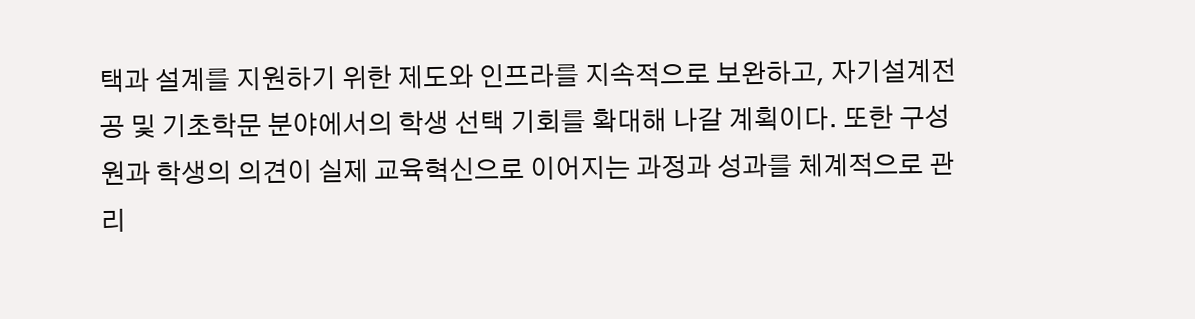택과 설계를 지원하기 위한 제도와 인프라를 지속적으로 보완하고, 자기설계전공 및 기초학문 분야에서의 학생 선택 기회를 확대해 나갈 계획이다. 또한 구성원과 학생의 의견이 실제 교육혁신으로 이어지는 과정과 성과를 체계적으로 관리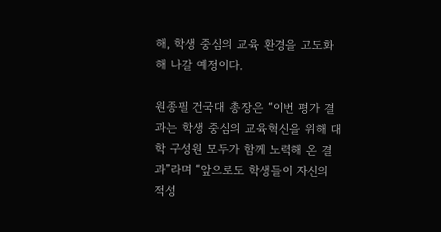해, 학생 중심의 교육 환경을 고도화해 나갈 예정이다.

원종필 건국대 총장은 “이번 평가 결과는 학생 중심의 교육혁신을 위해 대학 구성원 모두가 함께 노력해 온 결과”라며 “앞으로도 학생들이 자신의 적성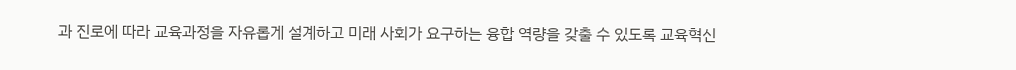과 진로에 따라 교육과정을 자유롭게 설계하고 미래 사회가 요구하는 융합 역량을 갖출 수 있도록 교육혁신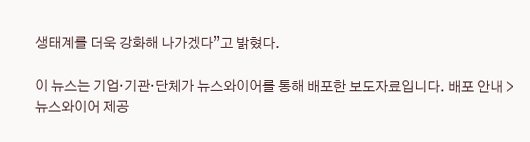생태계를 더욱 강화해 나가겠다”고 밝혔다.

이 뉴스는 기업·기관·단체가 뉴스와이어를 통해 배포한 보도자료입니다. 배포 안내 >
뉴스와이어 제공